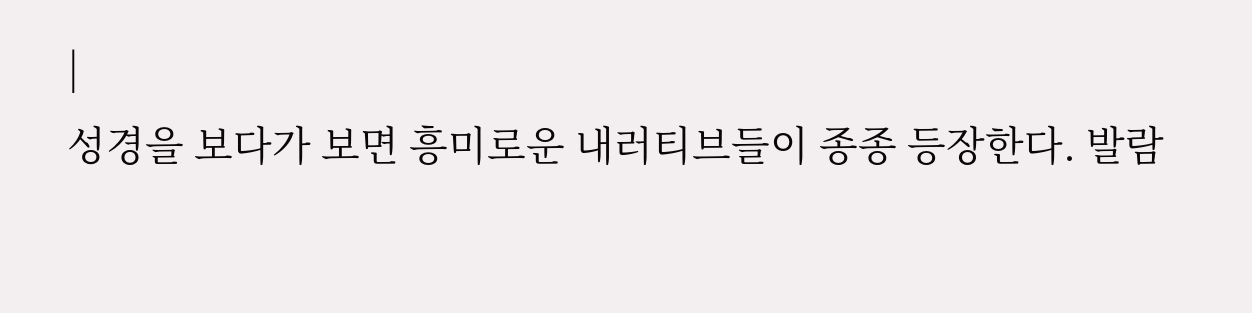|
성경을 보다가 보면 흥미로운 내러티브들이 종종 등장한다. 발람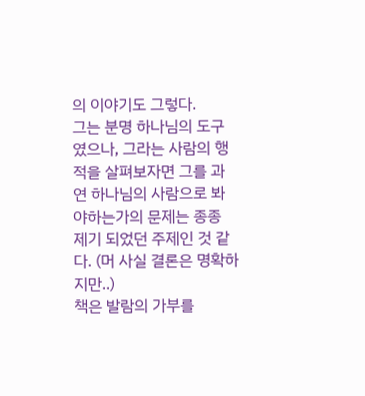의 이야기도 그렇다.
그는 분명 하나님의 도구 였으나, 그라는 사람의 행적을 살펴보자면 그를 과연 하나님의 사람으로 봐야하는가의 문제는 종종 제기 되었던 주제인 것 같다. (머 사실 결론은 명확하지만..)
책은 발람의 가부를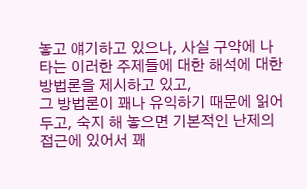놓고 얘기하고 있으나, 사실 구약에 나타는 이러한 주제들에 대한 해석에 대한 방법론을 제시하고 있고,
그 방법론이 꽤나 유익하기 때문에 읽어두고, 숙지 해 놓으면 기본적인 난제의 접근에 있어서 꽤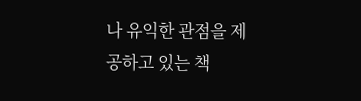나 유익한 관점을 제공하고 있는 책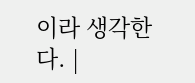이라 생각한다. |